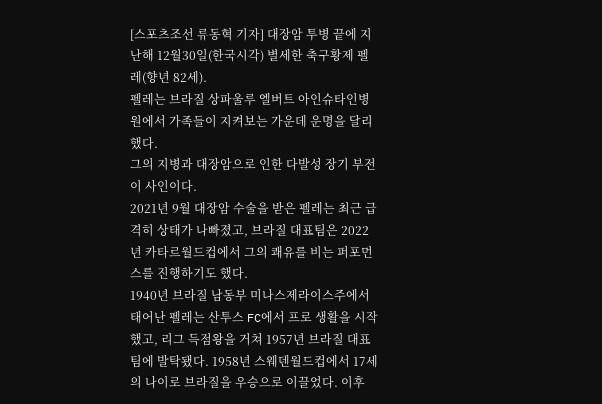[스포츠조선 류동혁 기자] 대장암 투병 끝에 지난해 12월30일(한국시각) 별세한 축구황제 펠레(향년 82세).
펠레는 브라질 상파울루 엘버트 아인슈타인병원에서 가족들이 지켜보는 가운데 운명을 달리했다.
그의 지병과 대장암으로 인한 다발성 장기 부전이 사인이다.
2021년 9월 대장암 수술을 받은 펠레는 최근 급격히 상태가 나빠졌고, 브라질 대표팀은 2022년 카타르월드컵에서 그의 쾌유를 비는 퍼포먼스를 진행하기도 했다.
1940년 브라질 남동부 미나스제라이스주에서 태어난 펠레는 산투스 FC에서 프로 생활을 시작했고, 리그 득점왕을 거쳐 1957년 브라질 대표팀에 발탁됐다. 1958년 스웨덴월드컵에서 17세의 나이로 브라질을 우승으로 이끌었다. 이후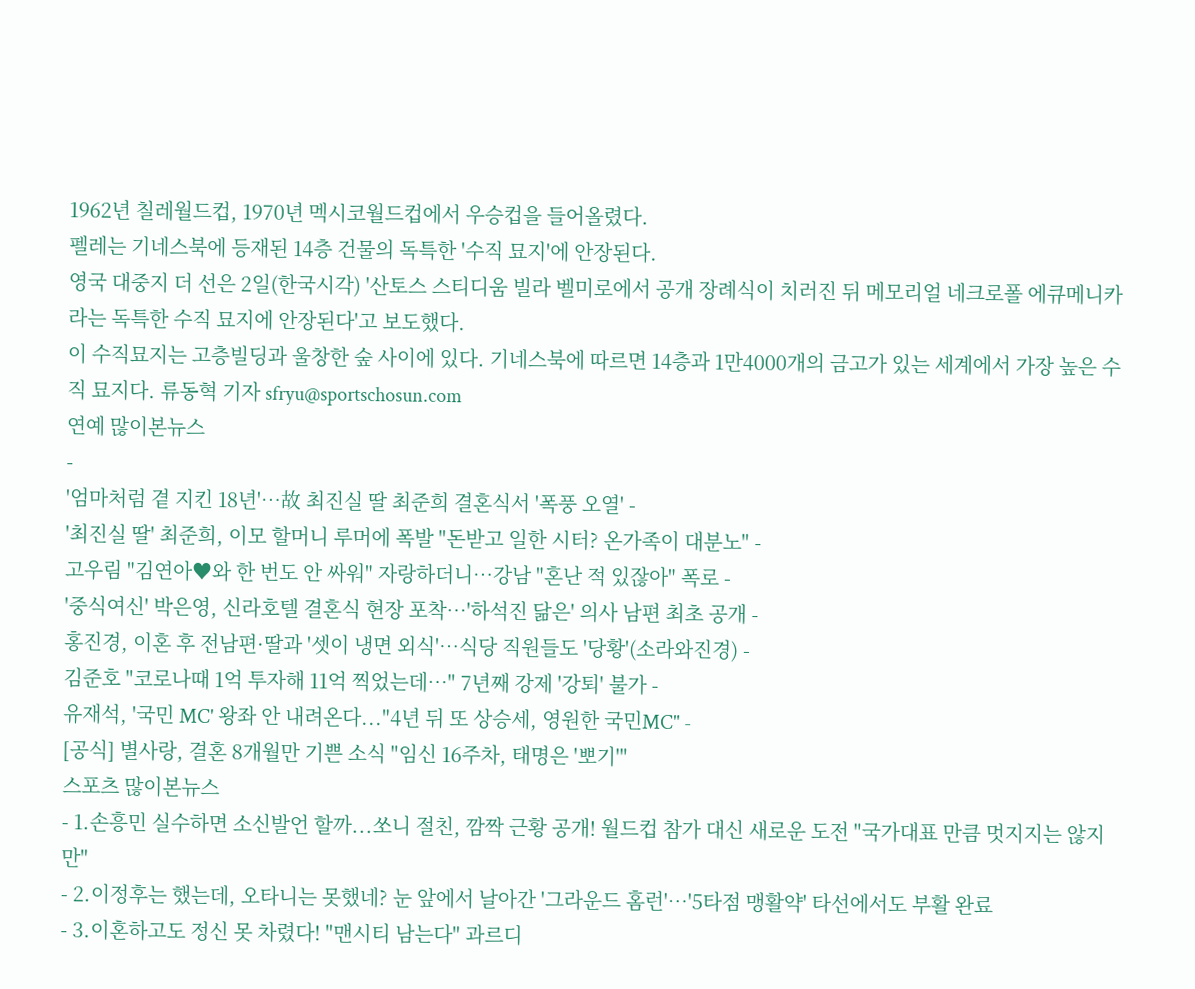1962년 칠레월드컵, 1970년 멕시코월드컵에서 우승컵을 들어올렸다.
펠레는 기네스북에 등재된 14층 건물의 독특한 '수직 묘지'에 안장된다.
영국 대중지 더 선은 2일(한국시각) '산토스 스티디움 빌라 벨미로에서 공개 장례식이 치러진 뒤 메모리얼 네크로폴 에큐메니카라는 독특한 수직 묘지에 안장된다'고 보도했다.
이 수직묘지는 고층빌딩과 울창한 숲 사이에 있다. 기네스북에 따르면 14층과 1만4000개의 금고가 있는 세계에서 가장 높은 수직 묘지다. 류동혁 기자 sfryu@sportschosun.com
연예 많이본뉴스
-
'엄마처럼 곁 지킨 18년'…故 최진실 딸 최준희 결혼식서 '폭풍 오열' -
'최진실 딸' 최준희, 이모 할머니 루머에 폭발 "돈받고 일한 시터? 온가족이 대분노" -
고우림 "김연아♥와 한 번도 안 싸워" 자랑하더니…강남 "혼난 적 있잖아" 폭로 -
'중식여신' 박은영, 신라호텔 결혼식 현장 포착…'하석진 닮은' 의사 남편 최초 공개 -
홍진경, 이혼 후 전남편·딸과 '셋이 냉면 외식'…식당 직원들도 '당황'(소라와진경) -
김준호 "코로나때 1억 투자해 11억 찍었는데…" 7년째 강제 '강퇴' 불가 -
유재석, '국민 MC' 왕좌 안 내려온다..."4년 뒤 또 상승세, 영원한 국민MC" -
[공식] 별사랑, 결혼 8개월만 기쁜 소식 "임신 16주차, 태명은 '뽀기'"
스포츠 많이본뉴스
- 1.손흥민 실수하면 소신발언 할까...쏘니 절친, 깜짝 근황 공개! 월드컵 참가 대신 새로운 도전 "국가대표 만큼 멋지지는 않지만"
- 2.이정후는 했는데, 오타니는 못했네? 눈 앞에서 날아간 '그라운드 홈런'…'5타점 맹활약' 타선에서도 부활 완료
- 3.이혼하고도 정신 못 차렸다! "맨시티 남는다" 과르디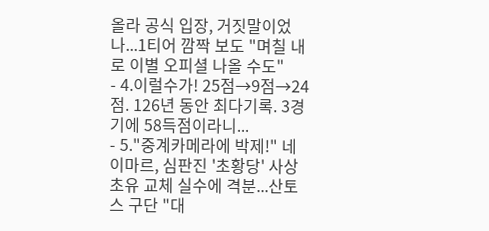올라 공식 입장, 거짓말이었나...1티어 깜짝 보도 "며칠 내로 이별 오피셜 나올 수도"
- 4.이럴수가! 25점→9점→24점. 126년 동안 최다기록. 3경기에 58득점이라니...
- 5."중계카메라에 박제!" 네이마르, 심판진 '초황당' 사상 초유 교체 실수에 격분...산토스 구단 "대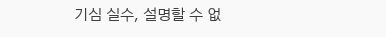기심 실수, 설명할 수 없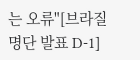는 오류"[브라질 명단 발표 D-1]